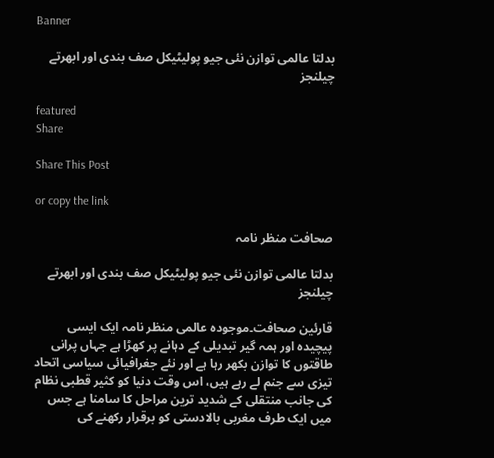Banner

بدلتا عالمی توازن نئی جیو پولیٹیکل صف بندی اور ابھرتے چیلنجز

featured
Share

Share This Post

or copy the link

صحافت منظر نامہ

بدلتا عالمی توازن نئی جیو پولیٹیکل صف بندی اور ابھرتے چیلنجز

قارئین صحافت۔موجودہ عالمی منظر نامہ ایک ایسی پیچیدہ اور ہمہ گیر تبدیلی کے دہانے پر کھڑا ہے جہاں پرانی طاقتوں کا توازن بکھر رہا ہے اور نئے جغرافیائی سیاسی اتحاد تیزی سے جنم لے رہے ہیں، اس وقت دنیا کو کثیر قطبی نظام کی جانب منتقلی کے شدید ترین مراحل کا سامنا ہے جس میں ایک طرف مغربی بالادستی کو برقرار رکھنے کی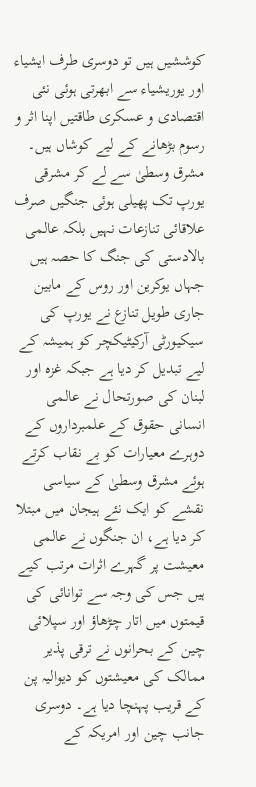کوششیں ہیں تو دوسری طرف ایشیاء اور یوریشیاء سے ابھرتی ہوئی نئی اقتصادی و عسکری طاقتیں اپنا اثر و رسوم بڑھانے کے لیے کوشاں ہیں۔ مشرق وسطیٰ سے لے کر مشرقی یورپ تک پھیلی ہوئی جنگیں صرف علاقائی تنازعات نہیں بلکہ عالمی بالادستی کی جنگ کا حصہ ہیں جہاں یوکرین اور روس کے مابین جاری طویل تنازع نے یورپ کی سیکیورٹی آرکیٹیکچر کو ہمیشہ کے لیے تبدیل کر دیا ہے جبکہ غزہ اور لبنان کی صورتحال نے عالمی انسانی حقوق کے علمبرداروں کے دوہرے معیارات کو بے نقاب کرتے ہوئے مشرق وسطیٰ کے سیاسی نقشے کو ایک نئے ہیجان میں مبتلا کر دیا ہے، ان جنگوں نے عالمی معیشت پر گہرے اثرات مرتب کیے ہیں جس کی وجہ سے توانائی کی قیمتوں میں اتار چڑھاؤ اور سپلائی چین کے بحرانوں نے ترقی پذیر ممالک کی معیشتوں کو دیوالیہ پن کے قریب پہنچا دیا ہے۔ دوسری جانب چین اور امریکہ کے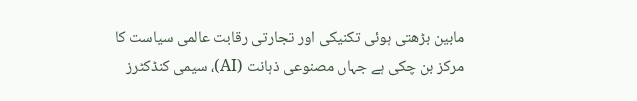مابین بڑھتی ہوئی تکنیکی اور تجارتی رقابت عالمی سیاست کا مرکز بن چکی ہے جہاں مصنوعی ذہانت (AI)، سیمی کنڈکٹرز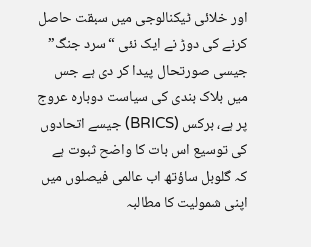اور خلائی ٹیکنالوجی میں سبقت حاصل کرنے کی دوڑ نے ایک نئی “سرد جنگ” جیسی صورتحال پیدا کر دی ہے جس میں بلاک بندی کی سیاست دوبارہ عروج پر ہے، برکس (BRICS) جیسے اتحادوں کی توسیع اس بات کا واضح ثبوت ہے کہ گلوبل ساؤتھ اب عالمی فیصلوں میں اپنی شمولیت کا مطالبہ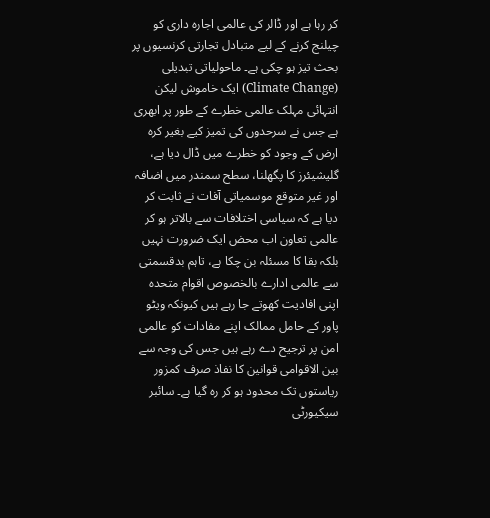کر رہا ہے اور ڈالر کی عالمی اجارہ داری کو چیلنج کرنے کے لیے متبادل تجارتی کرنسیوں پر بحث تیز ہو چکی ہے۔ ماحولیاتی تبدیلی (Climate Change) ایک خاموش لیکن انتہائی مہلک عالمی خطرے کے طور پر ابھری ہے جس نے سرحدوں کی تمیز کیے بغیر کرہ ارض کے وجود کو خطرے میں ڈال دیا ہے، گلیشیئرز کا پگھلنا، سطح سمندر میں اضافہ اور غیر متوقع موسمیاتی آفات نے ثابت کر دیا ہے کہ سیاسی اختلافات سے بالاتر ہو کر عالمی تعاون اب محض ایک ضرورت نہیں بلکہ بقا کا مسئلہ بن چکا ہے، تاہم بدقسمتی سے عالمی ادارے بالخصوص اقوام متحدہ اپنی افادیت کھوتے جا رہے ہیں کیونکہ ویٹو پاور کے حامل ممالک اپنے مفادات کو عالمی امن پر ترجیح دے رہے ہیں جس کی وجہ سے بین الاقوامی قوانین کا نفاذ صرف کمزور ریاستوں تک محدود ہو کر رہ گیا ہے۔ سائبر سیکیورٹی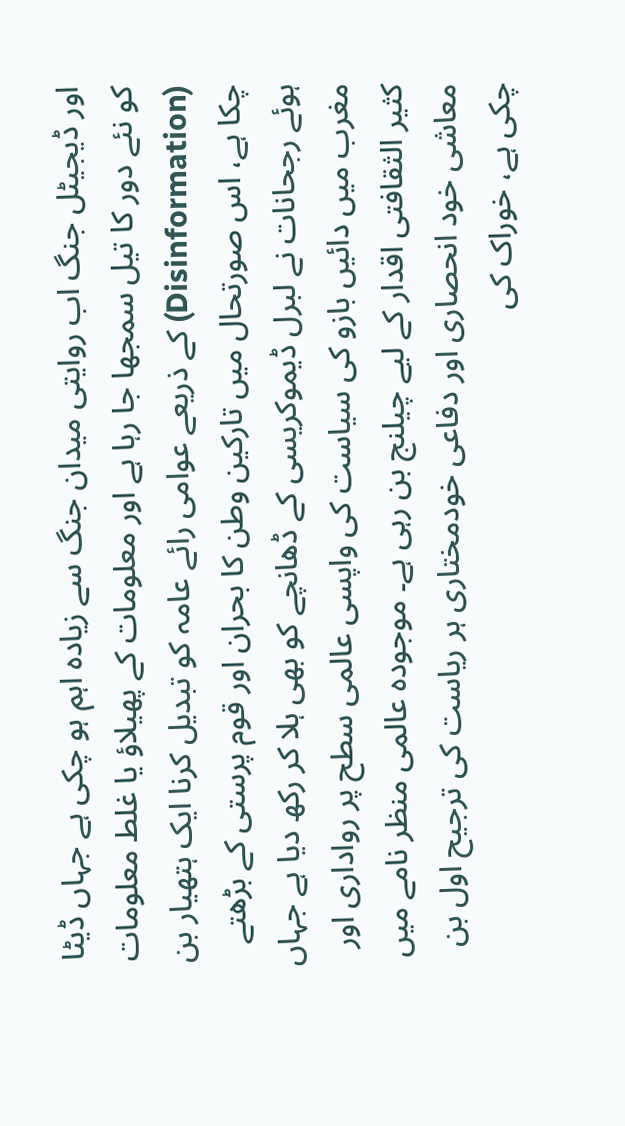اور ڈیجیٹل جنگ اب روایتی میدان جنگ سے زیادہ اہم ہو چکی ہے جہاں ڈیٹا کو نئے دور کا تیل سمجھا جا رہا ہے اور معلومات کے پھیلاؤ یا غلط معلومات (Disinformation) کے ذریعے عوامی رائے عامہ کو تبدیل کرنا ایک ہتھیار بن چکا ہے، اس صورتحال میں تارکین وطن کا بحران اور قوم پرستی کے بڑھتے ہوئے رجحانات نے لبرل ڈیموکریسی کے ڈھانچے کو بھی ہلا کر رکھ دیا ہے جہاں مغرب میں دائیں بازو کی سیاست کی واپسی عالمی سطح پر رواداری اور کثیر الثقافتی اقدار کے لیے چیلنج بن رہی ہے۔ موجودہ عالمی منظر نامے میں معاشی خود انحصاری اور دفاعی خودمختاری ہر ریاست کی ترجیح اول بن چکی ہے، خوراک کی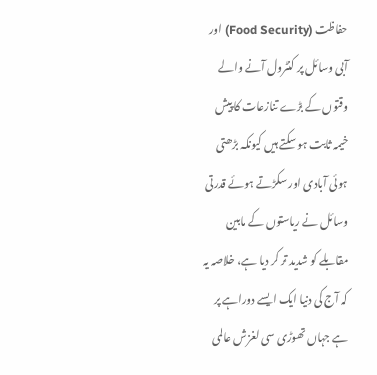حفاظت (Food Security) اور آبی وسائل پر کنٹرول آنے والے وقتوں کے بڑے تنازعات کا پیش خیمہ ثابت ہو سکتے ہیں کیونکہ بڑھتی ہوئی آبادی اور سکڑتے ہوئے قدرتی وسائل نے ریاستوں کے مابین مقابلے کو شدید تر کر دیا ہے، خلاصہ یہ کہ آج کی دنیا ایک ایسے دوراہے پر ہے جہاں تھوڑی سی لغزش عالمی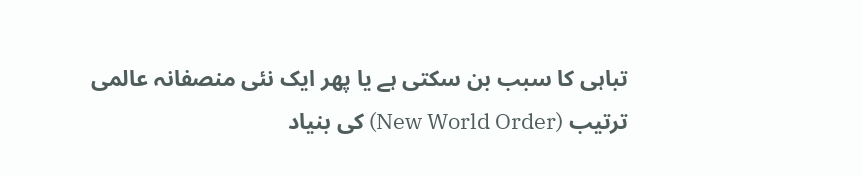تباہی کا سبب بن سکتی ہے یا پھر ایک نئی منصفانہ عالمی ترتیب (New World Order) کی بنیاد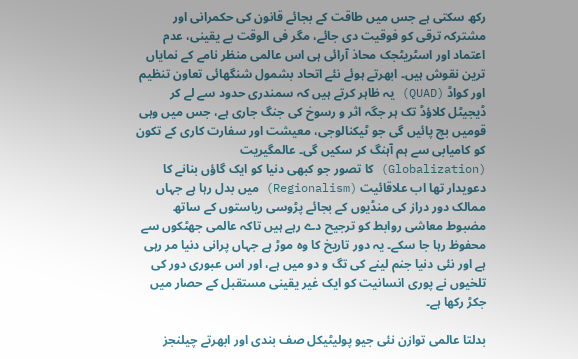رکھ سکتی ہے جس میں طاقت کے بجائے قانون کی حکمرانی اور مشترکہ ترقی کو فوقیت دی جائے، مگر فی الوقت بے یقینی، عدم اعتماد اور اسٹریٹجک محاذ آرائی ہی اس عالمی منظر نامے کے نمایاں ترین نقوش ہیں۔ ابھرتے ہوئے نئے اتحاد بشمول شنگھائی تعاون تنظیم اور کواڈ (QUAD) یہ ظاہر کرتے ہیں کہ سمندری حدود سے لے کر ڈیجیٹل کلاؤڈ تک ہر جگہ اثر و رسوخ کی جنگ جاری ہے، جس میں وہی قومیں بچ پائیں گی جو ٹیکنالوجی، معیشت اور سفارت کاری کے تکون کو کامیابی سے ہم آہنگ کر سکیں گی۔ عالمگیریت (Globalization) کا تصور جو کبھی دنیا کو ایک گاؤں بنانے کا دعویدار تھا اب علاقائیت (Regionalism) میں بدل رہا ہے جہاں ممالک دور دراز کی منڈیوں کے بجائے پڑوسی ریاستوں کے ساتھ مضبوط معاشی روابط کو ترجیح دے رہے ہیں تاکہ عالمی جھٹکوں سے محفوظ رہا جا سکے۔ یہ دور تاریخ کا وہ موڑ ہے جہاں پرانی دنیا مر رہی ہے اور نئی دنیا جنم لینے کی تگ و دو میں ہے، اور اس عبوری دور کی تلخیوں نے پوری انسانیت کو ایک غیر یقینی مستقبل کے حصار میں جکڑ رکھا ہے۔

بدلتا عالمی توازن نئی جیو پولیٹیکل صف بندی اور ابھرتے چیلنجز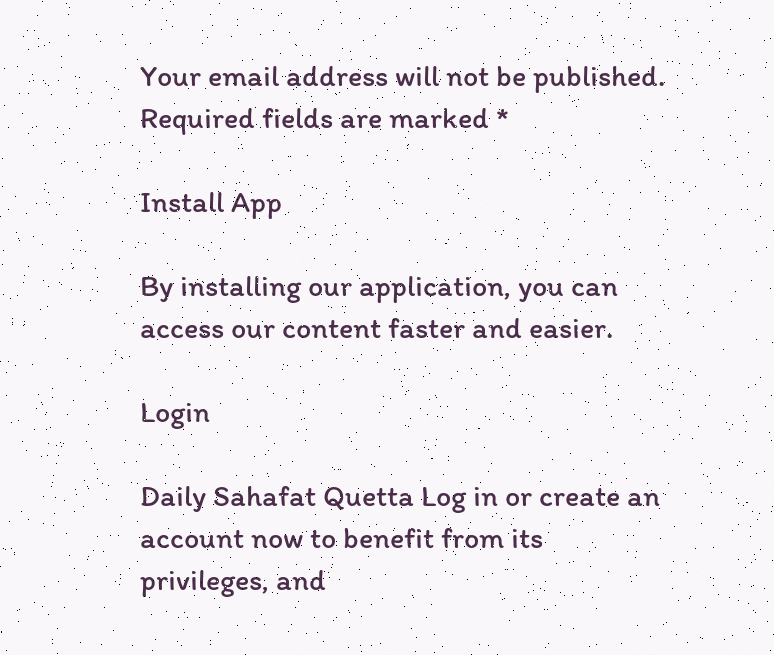Your email address will not be published. Required fields are marked *

Install App

By installing our application, you can access our content faster and easier.

Login

Daily Sahafat Quetta Log in or create an account now to benefit from its privileges, and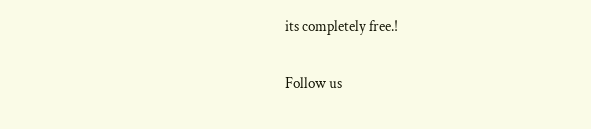its completely free.!

Follow us